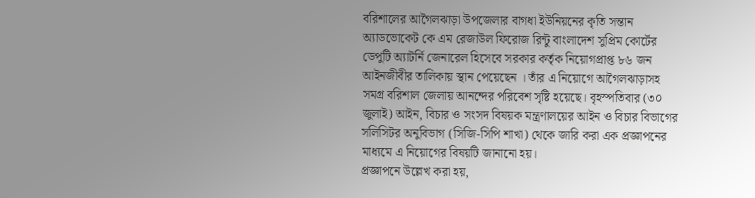বরিশালের আগৈলঝাড়া উপজেলার বাগধা ইউনিয়নের কৃতি সন্তান অ্যাডভোকেট কে এম রেজাউল ফিরোজ রিন্টু বাংলাদেশ সুপ্রিম কোর্টের ডেপুটি অ্যাটর্নি জেনারেল হিসেবে সরকার কর্তৃক নিয়োগপ্রাপ্ত ৮৬ জন আইনজীবীর তালিকায় স্থান পেয়েছেন । তাঁর এ নিয়োগে আগৈলঝাড়াসহ সমগ্র বরিশাল জেলায় আনন্দের পরিবেশ সৃষ্টি হয়েছে। বৃহস্পতিবার (৩০ জুলাই) আইন, বিচার ও সংসদ বিষয়ক মন্ত্রণালয়ের আইন ও বিচার বিভাগের সলিসিটর অনুবিভাগ (সিজি-সিপি শাখা) থেকে জারি করা এক প্রজ্ঞাপনের মাধ্যমে এ নিয়োগের বিষয়টি জানানো হয়।
প্রজ্ঞাপনে উল্লেখ করা হয়,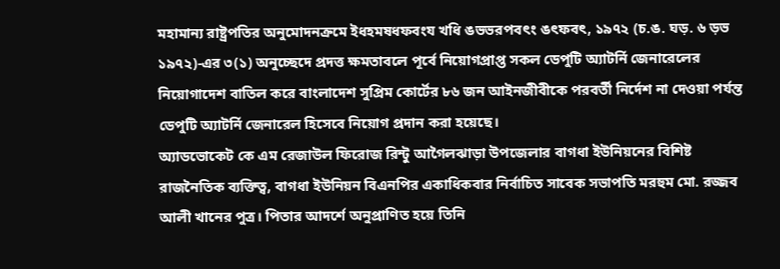মহামান্য রাষ্ট্রপতির অনুমোদনক্রমে ইধহমষধফবংয খধি ঙভভরপবৎং ঙৎফবৎ, ১৯৭২ (চ.ঙ. ঘড়. ৬ ড়ভ ১৯৭২)-এর ৩(১) অনুচ্ছেদে প্রদত্ত ক্ষমতাবলে পূর্বে নিয়োগপ্রাপ্ত সকল ডেপুটি অ্যাটর্নি জেনারেলের নিয়োগাদেশ বাতিল করে বাংলাদেশ সুপ্রিম কোর্টের ৮৬ জন আইনজীবীকে পরবর্তী নির্দেশ না দেওয়া পর্যন্ত ডেপুটি অ্যাটর্নি জেনারেল হিসেবে নিয়োগ প্রদান করা হয়েছে।
অ্যাডভোকেট কে এম রেজাউল ফিরোজ রিন্টু আগৈলঝাড়া উপজেলার বাগধা ইউনিয়নের বিশিষ্ট রাজনৈতিক ব্যক্তিত্ব, বাগধা ইউনিয়ন বিএনপির একাধিকবার নির্বাচিত সাবেক সভাপতি মরহুম মো. রজ্জব আলী খানের পুত্র। পিতার আদর্শে অনুপ্রাণিত হয়ে তিনি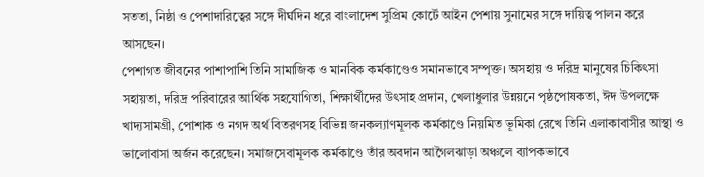সততা, নিষ্ঠা ও পেশাদারিত্বের সঙ্গে দীর্ঘদিন ধরে বাংলাদেশ সুপ্রিম কোর্টে আইন পেশায় সুনামের সঙ্গে দায়িত্ব পালন করে আসছেন।
পেশাগত জীবনের পাশাপাশি তিনি সামাজিক ও মানবিক কর্মকাণ্ডেও সমানভাবে সম্পৃক্ত। অসহায় ও দরিদ্র মানুষের চিকিৎসা সহায়তা, দরিদ্র পরিবারের আর্থিক সহযোগিতা, শিক্ষার্থীদের উৎসাহ প্রদান, খেলাধুলার উন্নয়নে পৃষ্ঠপোষকতা, ঈদ উপলক্ষে খাদ্যসামগ্রী, পোশাক ও নগদ অর্থ বিতরণসহ বিভিন্ন জনকল্যাণমূলক কর্মকাণ্ডে নিয়মিত ভূমিকা রেখে তিনি এলাকাবাসীর আস্থা ও ভালোবাসা অর্জন করেছেন। সমাজসেবামূলক কর্মকাণ্ডে তাঁর অবদান আগৈলঝাড়া অঞ্চলে ব্যাপকভাবে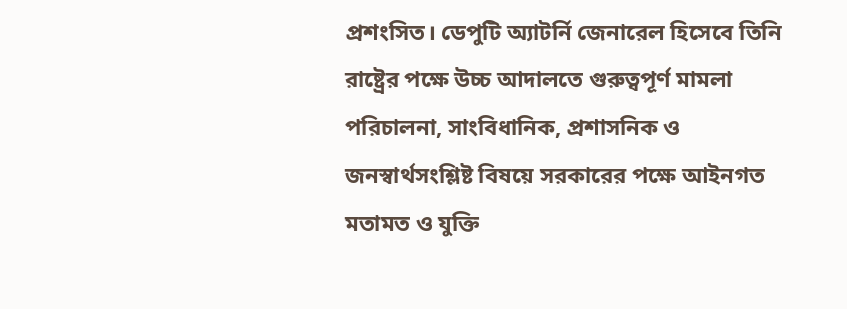প্রশংসিত। ডেপুটি অ্যাটর্নি জেনারেল হিসেবে তিনি রাষ্ট্রের পক্ষে উচ্চ আদালতে গুরুত্বপূর্ণ মামলা পরিচালনা, সাংবিধানিক, প্রশাসনিক ও জনস্বার্থসংশ্লিষ্ট বিষয়ে সরকারের পক্ষে আইনগত মতামত ও যুক্তি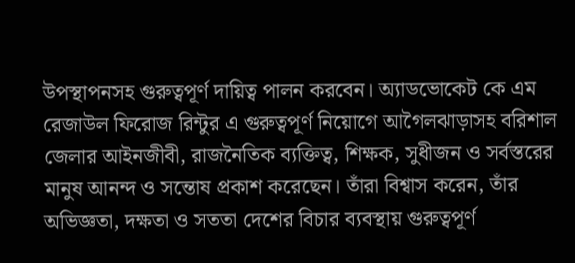উপস্থাপনসহ গুরুত্বপূর্ণ দায়িত্ব পালন করবেন। অ্যাডভোকেট কে এম রেজাউল ফিরোজ রিন্টুর এ গুরুত্বপূর্ণ নিয়োগে আগৈলঝাড়াসহ বরিশাল জেলার আইনজীবী, রাজনৈতিক ব্যক্তিত্ব, শিক্ষক, সুধীজন ও সর্বস্তরের মানুষ আনন্দ ও সন্তোষ প্রকাশ করেছেন। তাঁরা বিশ্বাস করেন, তাঁর অভিজ্ঞতা, দক্ষতা ও সততা দেশের বিচার ব্যবস্থায় গুরুত্বপূর্ণ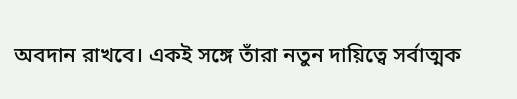অবদান রাখবে। একই সঙ্গে তাঁরা নতুন দায়িত্বে সর্বাত্মক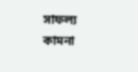সাফল্য কামনা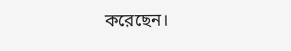করেছেন।